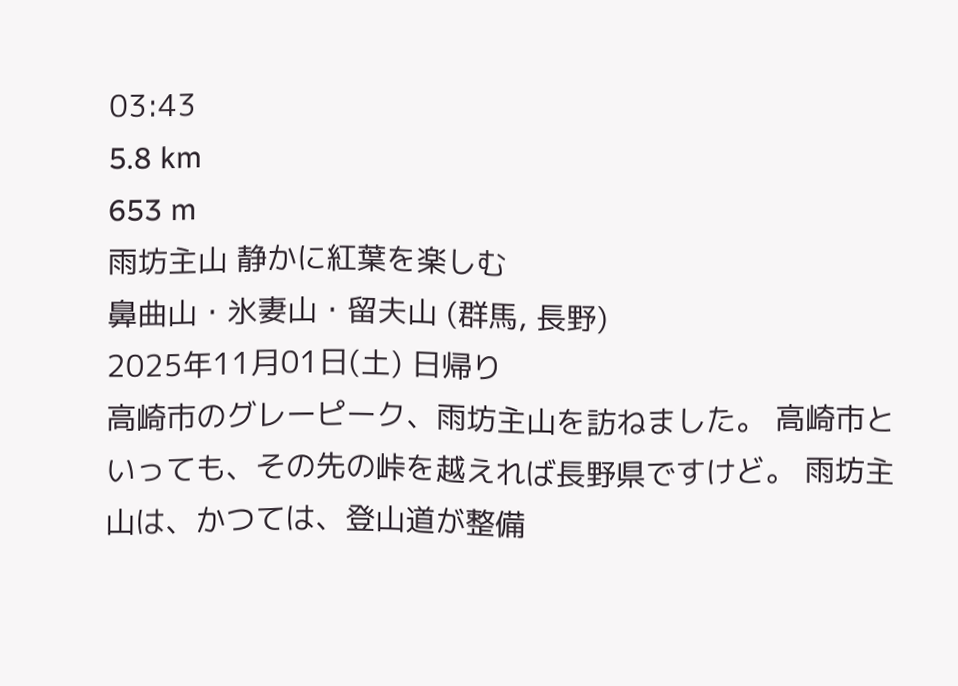03:43
5.8 km
653 m
雨坊主山 静かに紅葉を楽しむ
鼻曲山・氷妻山・留夫山 (群馬, 長野)
2025年11月01日(土) 日帰り
高崎市のグレーピーク、雨坊主山を訪ねました。 高崎市といっても、その先の峠を越えれば長野県ですけど。 雨坊主山は、かつては、登山道が整備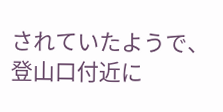されていたようで、登山口付近に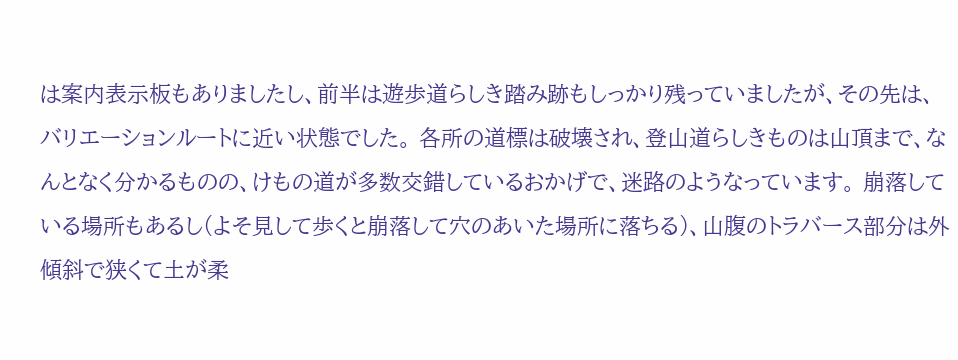は案内表示板もありましたし、前半は遊歩道らしき踏み跡もしっかり残っていましたが、その先は、バリエーションルートに近い状態でした。 各所の道標は破壊され、登山道らしきものは山頂まで、なんとなく分かるものの、けもの道が多数交錯しているおかげで、迷路のようなっています。 崩落している場所もあるし(よそ見して歩くと崩落して穴のあいた場所に落ちる)、山腹のトラバース部分は外傾斜で狭くて土が柔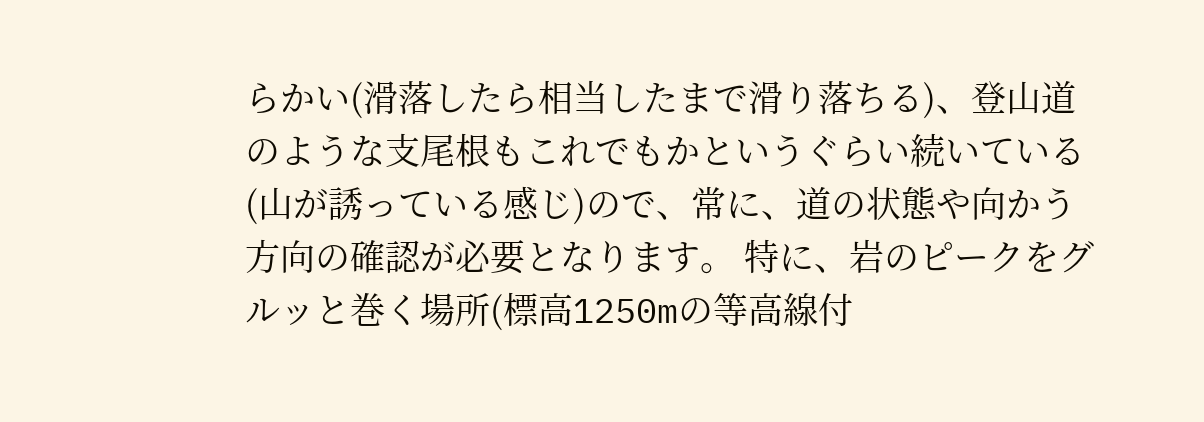らかい(滑落したら相当したまで滑り落ちる)、登山道のような支尾根もこれでもかというぐらい続いている(山が誘っている感じ)ので、常に、道の状態や向かう方向の確認が必要となります。 特に、岩のピークをグルッと巻く場所(標高1250mの等高線付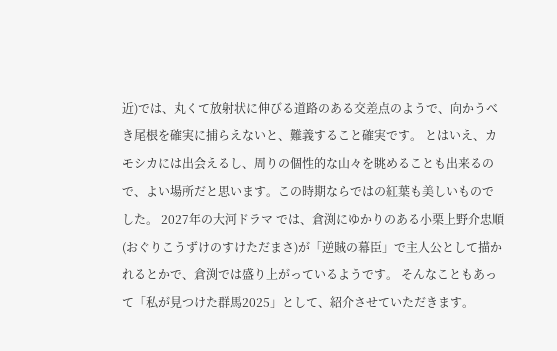近)では、丸くて放射状に伸びる道路のある交差点のようで、向かうべき尾根を確実に捕らえないと、難義すること確実です。 とはいえ、カモシカには出会えるし、周りの個性的な山々を眺めることも出来るので、よい場所だと思います。この時期ならではの紅葉も美しいものでした。 2027年の大河ドラマ では、倉渕にゆかりのある小栗上野介忠順(おぐりこうずけのすけただまさ)が「逆賊の幕臣」で主人公として描かれるとかで、倉渕では盛り上がっているようです。 そんなこともあって「私が見つけた群馬2025」として、紹介させていただきます。